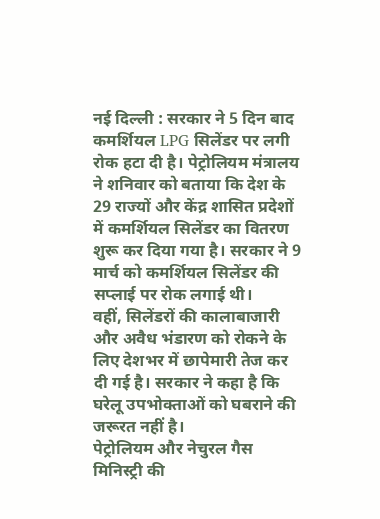नई दिल्ली : सरकार ने 5 दिन बाद कमर्शियल LPG सिलेंडर पर लगी रोक हटा दी है। पेट्रोलियम मंत्रालय ने शनिवार को बताया कि देश के 29 राज्यों और केंद्र शासित प्रदेशों में कमर्शियल सिलेंडर का वितरण शुरू कर दिया गया है। सरकार ने 9 मार्च को कमर्शियल सिलेंडर की सप्लाई पर रोक लगाई थी।
वहीं, सिलेंडरों की कालाबाजारी और अवैध भंडारण को रोकने के लिए देशभर में छापेमारी तेज कर दी गई है। सरकार ने कहा है कि घरेलू उपभोक्ताओं को घबराने की जरूरत नहीं है।
पेट्रोलियम और नेचुरल गैस मिनिस्ट्री की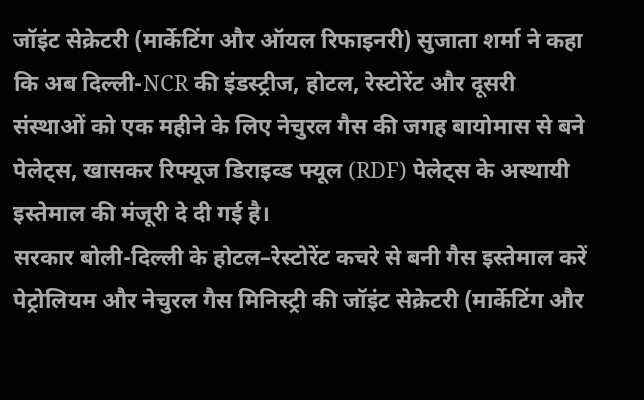जॉइंट सेक्रेटरी (मार्केटिंग और ऑयल रिफाइनरी) सुजाता शर्मा ने कहा कि अब दिल्ली-NCR की इंडस्ट्रीज, होटल, रेस्टोरेंट और दूसरी संस्थाओं को एक महीने के लिए नेचुरल गैस की जगह बायोमास से बने पेलेट्स, खासकर रिफ्यूज डिराइव्ड फ्यूल (RDF) पेलेट्स के अस्थायी इस्तेमाल की मंजूरी दे दी गई है।
सरकार बोली-दिल्ली के होटल–रेस्टोरेंट कचरे से बनी गैस इस्तेमाल करें
पेट्रोलियम और नेचुरल गैस मिनिस्ट्री की जॉइंट सेक्रेटरी (मार्केटिंग और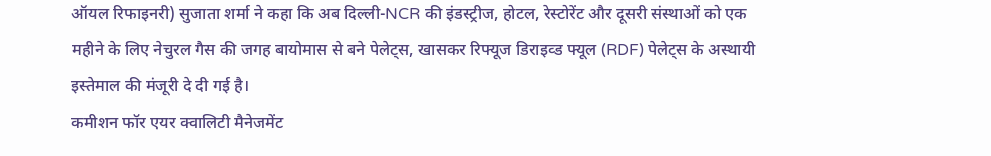ऑयल रिफाइनरी) सुजाता शर्मा ने कहा कि अब दिल्ली-NCR की इंडस्ट्रीज, होटल, रेस्टोरेंट और दूसरी संस्थाओं को एक महीने के लिए नेचुरल गैस की जगह बायोमास से बने पेलेट्स, खासकर रिफ्यूज डिराइव्ड फ्यूल (RDF) पेलेट्स के अस्थायी इस्तेमाल की मंजूरी दे दी गई है।
कमीशन फॉर एयर क्वालिटी मैनेजमेंट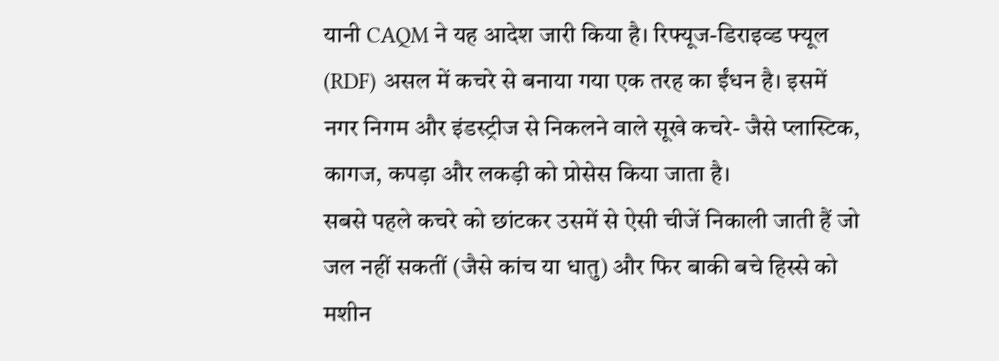यानी CAQM ने यह आदेश जारी किया है। रिफ्यूज-डिराइव्ड फ्यूल (RDF) असल में कचरे से बनाया गया एक तरह का ईंधन है। इसमें नगर निगम और इंडस्ट्रीज से निकलने वाले सूखे कचरे- जैसे प्लास्टिक, कागज, कपड़ा और लकड़ी को प्रोसेस किया जाता है।
सबसे पहले कचरे को छांटकर उसमें से ऐसी चीजें निकाली जाती हैं जो जल नहीं सकतीं (जैसे कांच या धातु) और फिर बाकी बचे हिस्से को मशीन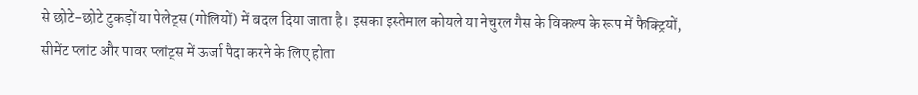से छोटे-छोटे टुकड़ों या पेलेट्स (गोलियों) में बदल दिया जाता है। इसका इस्तेमाल कोयले या नेचुरल गैस के विकल्प के रूप में फैक्ट्रियों, सीमेंट प्लांट और पावर प्लांट्स में ऊर्जा पैदा करने के लिए होता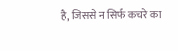है, जिससे न सिर्फ कचरे का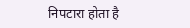निपटारा होता है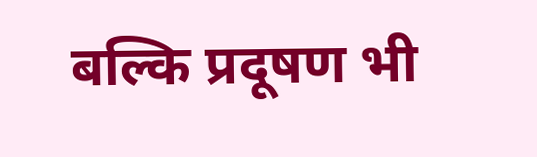बल्कि प्रदूषण भी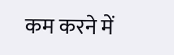कम करने में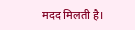मदद मिलती है।